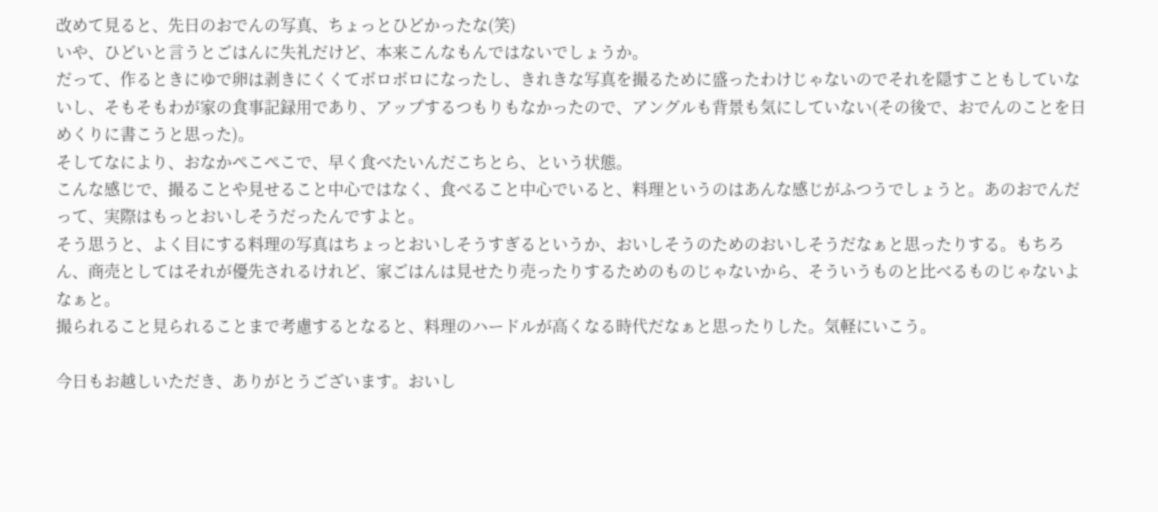改めて見ると、先日のおでんの写真、ちょっとひどかったな(笑)
いや、ひどいと言うとごはんに失礼だけど、本来こんなもんではないでしょうか。
だって、作るときにゆで卵は剥きにくくてボロボロになったし、きれきな写真を撮るために盛ったわけじゃないのでそれを隠すこともしていないし、そもそもわが家の食事記録用であり、アップするつもりもなかったので、アングルも背景も気にしていない(その後で、おでんのことを日めくりに書こうと思った)。
そしてなにより、おなかぺこぺこで、早く食べたいんだこちとら、という状態。
こんな感じで、撮ることや見せること中心ではなく、食べること中心でいると、料理というのはあんな感じがふつうでしょうと。あのおでんだって、実際はもっとおいしそうだったんですよと。
そう思うと、よく目にする料理の写真はちょっとおいしそうすぎるというか、おいしそうのためのおいしそうだなぁと思ったりする。もちろん、商売としてはそれが優先されるけれど、家ごはんは見せたり売ったりするためのものじゃないから、そういうものと比べるものじゃないよなぁと。
撮られること見られることまで考慮するとなると、料理のハードルが高くなる時代だなぁと思ったりした。気軽にいこう。

今日もお越しいただき、ありがとうございます。おいし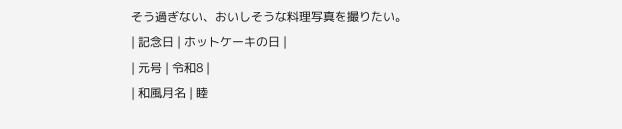そう過ぎない、おいしそうな料理写真を撮りたい。
| 記念日 | ホットケーキの日 |
| 元号 | 令和8 |
| 和風月名 | 睦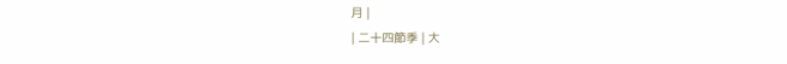月 |
| 二十四節季 | 大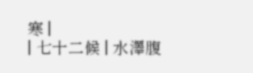寒 |
| 七十二候 | 水澤腹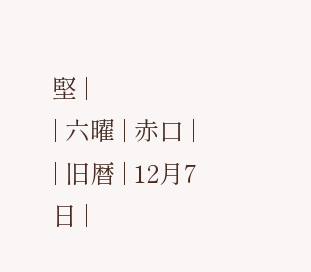堅 |
| 六曜 | 赤口 |
| 旧暦 | 12月7日 |